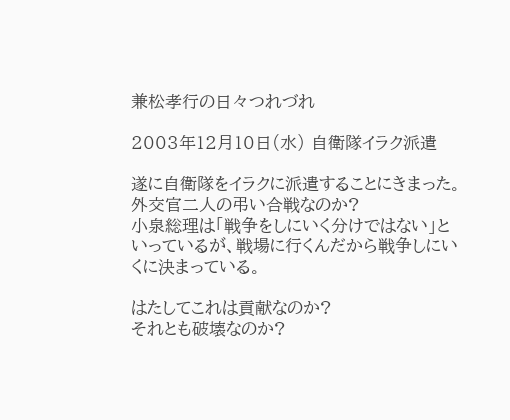兼松孝行の日々つれづれ

2003年12月10日(水) 自衛隊イラク派遣

遂に自衛隊をイラクに派遣することにきまった。
外交官二人の弔い合戦なのか?
小泉総理は「戦争をしにいく分けではない」といっているが、戦場に行くんだから戦争しにいくに決まっている。

はたしてこれは貢献なのか?
それとも破壊なのか?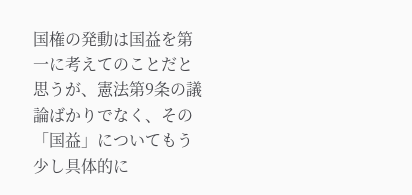国権の発動は国益を第一に考えてのことだと思うが、憲法第9条の議論ばかりでなく、その「国益」についてもう少し具体的に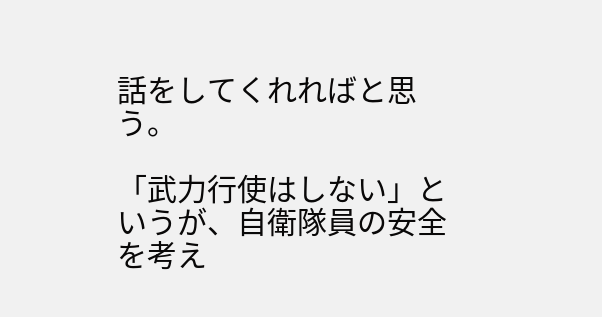話をしてくれればと思う。

「武力行使はしない」というが、自衛隊員の安全を考え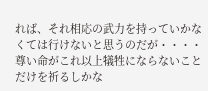れば、それ相応の武力を持っていかなくては行けないと思うのだが・・・・
尊い命がこれ以上犠牲にならないことだけを祈るしかな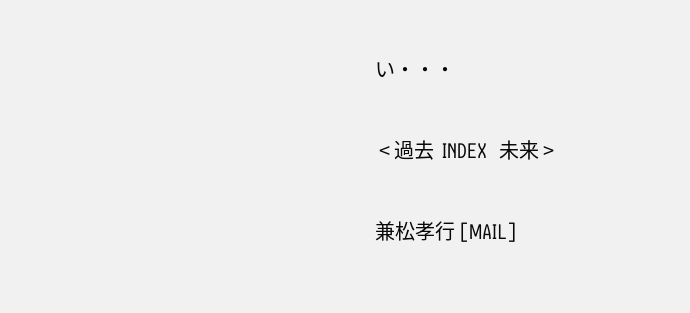い・・・


 < 過去  INDEX  未来 >


兼松孝行 [MAIL]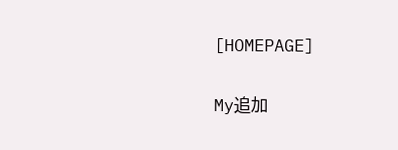[HOMEPAGE]

My追加